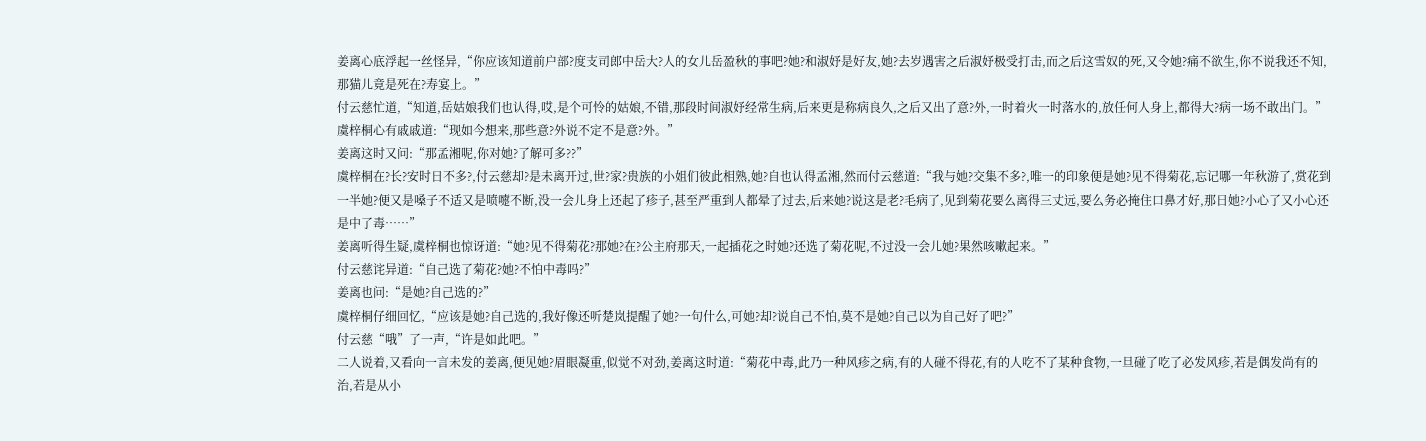姜离心底浮起一丝怪异,“你应该知道前户部?度支司郎中岳大?人的女儿岳盈秋的事吧?她?和淑妤是好友,她?去岁遇害之后淑妤极受打击,而之后这雪奴的死,又令她?痛不欲生,你不说我还不知,那猫儿竟是死在?寿宴上。”
付云慈忙道,“知道,岳姑娘我们也认得,哎,是个可怜的姑娘,不错,那段时间淑妤经常生病,后来更是称病良久,之后又出了意?外,一时着火一时落水的,放任何人身上,都得大?病一场不敢出门。”
虞梓桐心有戚戚道:“现如今想来,那些意?外说不定不是意?外。”
姜离这时又问:“那孟湘呢,你对她?了解可多??”
虞梓桐在?长?安时日不多?,付云慈却?是未离开过,世?家?贵族的小姐们彼此相熟,她?自也认得孟湘,然而付云慈道:“我与她?交集不多?,唯一的印象便是她?见不得菊花,忘记哪一年秋游了,赏花到一半她?便又是嗓子不适又是喷嚏不断,没一会儿身上还起了疹子,甚至严重到人都晕了过去,后来她?说这是老?毛病了,见到菊花要么离得三丈远,要么务必掩住口鼻才好,那日她?小心了又小心还是中了毒……”
姜离听得生疑,虞梓桐也惊讶道:“她?见不得菊花?那她?在?公主府那天,一起插花之时她?还选了菊花呢,不过没一会儿她?果然咳嗽起来。”
付云慈诧异道:“自己选了菊花?她?不怕中毒吗?”
姜离也问:“是她?自己选的?”
虞梓桐仔细回忆,“应该是她?自己选的,我好像还听楚岚提醒了她?一句什么,可她?却?说自己不怕,莫不是她?自己以为自己好了吧?”
付云慈“哦”了一声,“许是如此吧。”
二人说着,又看向一言未发的姜离,便见她?眉眼凝重,似觉不对劲,姜离这时道:“菊花中毒,此乃一种风疹之病,有的人碰不得花,有的人吃不了某种食物,一旦碰了吃了必发风疹,若是偶发尚有的治,若是从小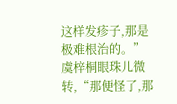这样发疹子,那是极难根治的。”
虞梓桐眼珠儿微转,“那便怪了,那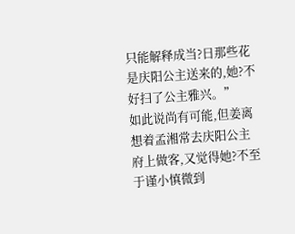只能解释成当?日那些花是庆阳公主送来的,她?不好扫了公主雅兴。”
如此说尚有可能,但姜离想着孟湘常去庆阳公主府上做客,又觉得她?不至于谨小慎微到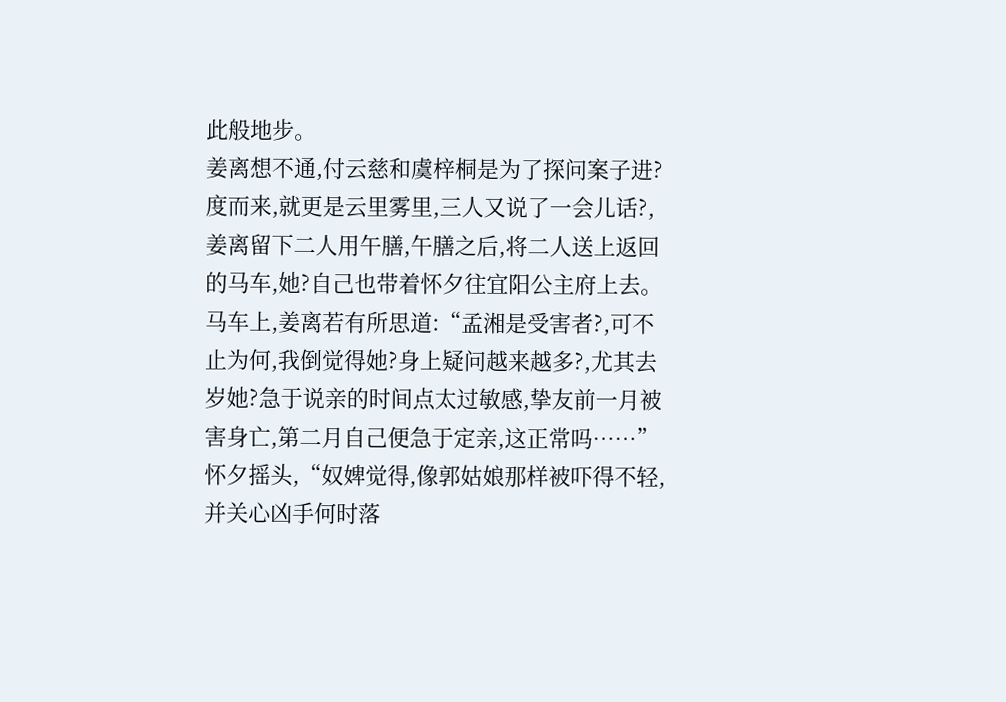此般地步。
姜离想不通,付云慈和虞梓桐是为了探问案子进?度而来,就更是云里雾里,三人又说了一会儿话?,姜离留下二人用午膳,午膳之后,将二人送上返回的马车,她?自己也带着怀夕往宜阳公主府上去。
马车上,姜离若有所思道:“孟湘是受害者?,可不止为何,我倒觉得她?身上疑问越来越多?,尤其去岁她?急于说亲的时间点太过敏感,挚友前一月被害身亡,第二月自己便急于定亲,这正常吗……”
怀夕摇头,“奴婢觉得,像郭姑娘那样被吓得不轻,并关心凶手何时落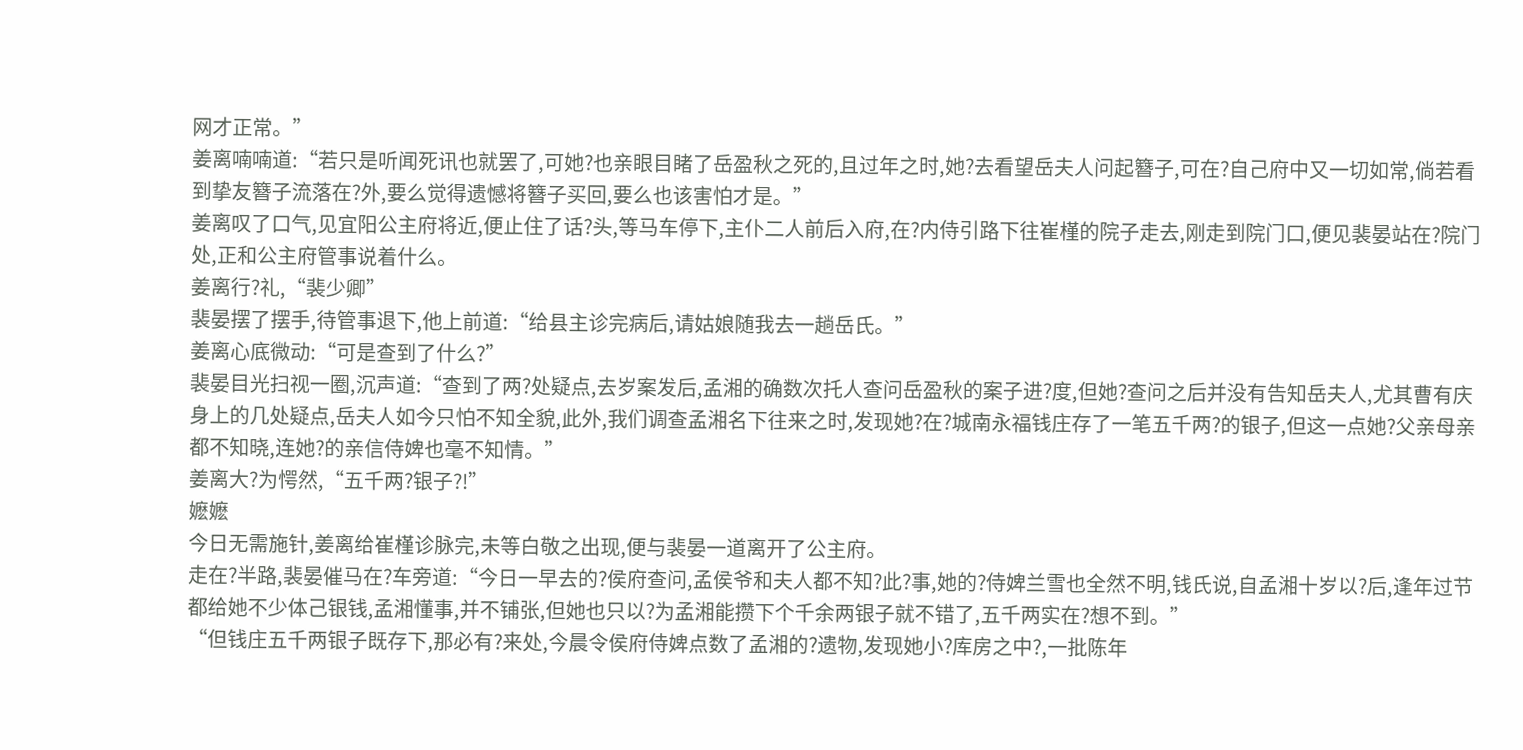网才正常。”
姜离喃喃道:“若只是听闻死讯也就罢了,可她?也亲眼目睹了岳盈秋之死的,且过年之时,她?去看望岳夫人问起簪子,可在?自己府中又一切如常,倘若看到挚友簪子流落在?外,要么觉得遗憾将簪子买回,要么也该害怕才是。”
姜离叹了口气,见宜阳公主府将近,便止住了话?头,等马车停下,主仆二人前后入府,在?内侍引路下往崔槿的院子走去,刚走到院门口,便见裴晏站在?院门处,正和公主府管事说着什么。
姜离行?礼,“裴少卿”
裴晏摆了摆手,待管事退下,他上前道:“给县主诊完病后,请姑娘随我去一趟岳氏。”
姜离心底微动:“可是查到了什么?”
裴晏目光扫视一圈,沉声道:“查到了两?处疑点,去岁案发后,孟湘的确数次托人查问岳盈秋的案子进?度,但她?查问之后并没有告知岳夫人,尤其曹有庆身上的几处疑点,岳夫人如今只怕不知全貌,此外,我们调查孟湘名下往来之时,发现她?在?城南永福钱庄存了一笔五千两?的银子,但这一点她?父亲母亲都不知晓,连她?的亲信侍婢也毫不知情。”
姜离大?为愕然,“五千两?银子?!”
嬷嬷
今日无需施针,姜离给崔槿诊脉完,未等白敬之出现,便与裴晏一道离开了公主府。
走在?半路,裴晏催马在?车旁道:“今日一早去的?侯府查问,孟侯爷和夫人都不知?此?事,她的?侍婢兰雪也全然不明,钱氏说,自孟湘十岁以?后,逢年过节都给她不少体己银钱,孟湘懂事,并不铺张,但她也只以?为孟湘能攒下个千余两银子就不错了,五千两实在?想不到。”
“但钱庄五千两银子既存下,那必有?来处,今晨令侯府侍婢点数了孟湘的?遗物,发现她小?库房之中?,一批陈年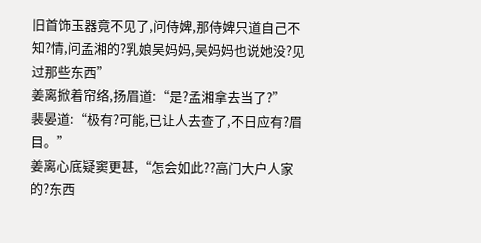旧首饰玉器竟不见了,问侍婢,那侍婢只道自己不知?情,问孟湘的?乳娘吴妈妈,吴妈妈也说她没?见过那些东西”
姜离掀着帘络,扬眉道:“是?孟湘拿去当了?”
裴晏道:“极有?可能,已让人去查了,不日应有?眉目。”
姜离心底疑窦更甚,“怎会如此??高门大户人家的?东西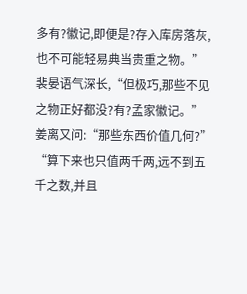多有?徽记,即便是?存入库房落灰,也不可能轻易典当贵重之物。”
裴晏语气深长,“但极巧,那些不见之物正好都没?有?孟家徽记。”
姜离又问:“那些东西价值几何?”
“算下来也只值两千两,远不到五千之数,并且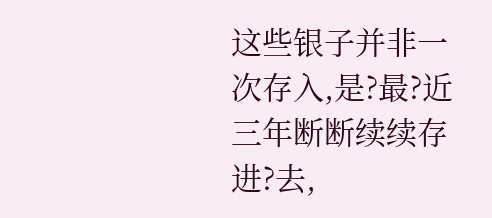这些银子并非一次存入,是?最?近三年断断续续存进?去,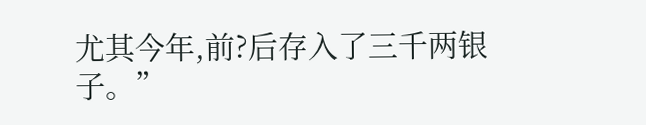尤其今年,前?后存入了三千两银子。”